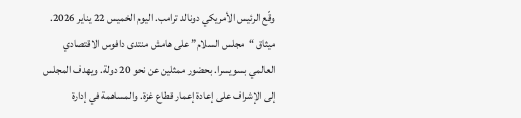وقّع الرئيس الأمريكي دونالد ترامب. اليوم الخميس 22 يناير 2026. ميثاق “مجلس السلام” على هامش منتدى دافوس الاقتصادي العالمي بسويسرا. بحضور ممثلين عن نحو 20 دولة. ويهدف المجلس إلى الإشراف على إعادة إعمار قطاع غزة. والمساهمة في إدارة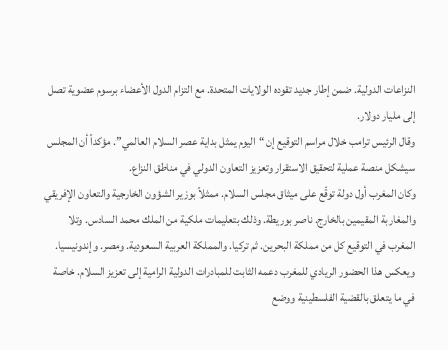النزاعات الدولية. ضمن إطار جديد تقوده الولايات المتحدة. مع التزام الدول الأعضاء برسوم عضوية تصل إلى مليار دولار.
وقال الرئيس ترامب خلال مراسم التوقيع إن “اليوم يمثل بداية عصر السلام العالمي”. مؤكداً أن المجلس سيشكل منصة عملية لتحقيق الاستقرار وتعزيز التعاون الدولي في مناطق النزاع.
وكان المغرب أول دولة توقّع على ميثاق مجلس السلام. ممثلاً بوزير الشؤون الخارجية والتعاون الإفريقي والمغاربة المقيمين بالخارج. ناصر بوريطة. وذلك بتعليمات ملكية من الملك محمد السادس. وتلا المغرب في التوقيع كل من مملكة البحرين. ثم تركيا. والمملكة العربية السعودية. ومصر. وإندونيسيا.
ويعكس هذا الحضور الريادي للمغرب دعمه الثابت للمبادرات الدولية الرامية إلى تعزيز السلام. خاصة في ما يتعلق بالقضية الفلسطينية ووضع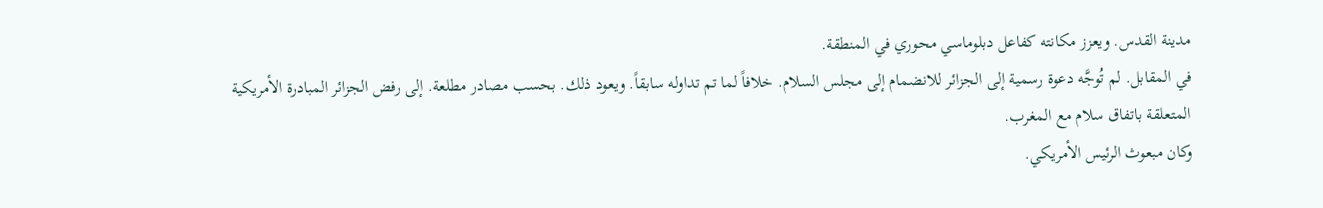مدينة القدس. ويعزز مكانته كفاعل دبلوماسي محوري في المنطقة.
في المقابل. لم تُوجَّه دعوة رسمية إلى الجزائر للانضمام إلى مجلس السلام. خلافاً لما تم تداوله سابقاً. ويعود ذلك. بحسب مصادر مطلعة. إلى رفض الجزائر المبادرة الأمريكية المتعلقة باتفاق سلام مع المغرب.
وكان مبعوث الرئيس الأمريكي.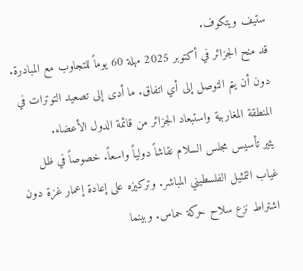ستيف ويتكوف.
قد منح الجزائر في أكتوبر 2025 مهلة 60 يوماً للتجاوب مع المبادرة. دون أن يتم التوصل إلى أي اتفاق. ما أدى إلى تصعيد التوترات في المنطقة المغاربية واستبعاد الجزائر من قائمة الدول الأعضاء.
يثير تأسيس مجلس السلام نقاشاً دولياً واسعاً. خصوصاً في ظل غياب التمثيل الفلسطيني المباشر. وتركيزه على إعادة إعمار غزة دون اشتراط نزع سلاح حركة حماس. وبينما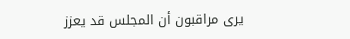يرى مراقبون أن المجلس قد يعزز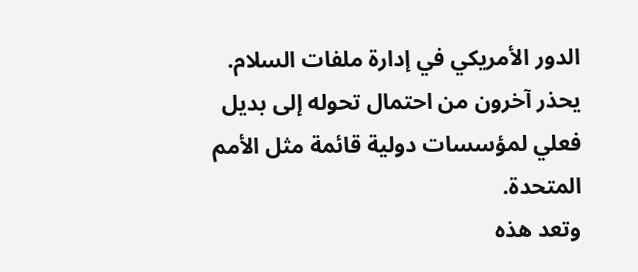الدور الأمريكي في إدارة ملفات السلام. يحذر آخرون من احتمال تحوله إلى بديل فعلي لمؤسسات دولية قائمة مثل الأمم المتحدة.
وتعد هذه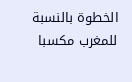الخطوة بالنسبة للمغرب مكسبا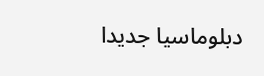دبلوماسيا جديدا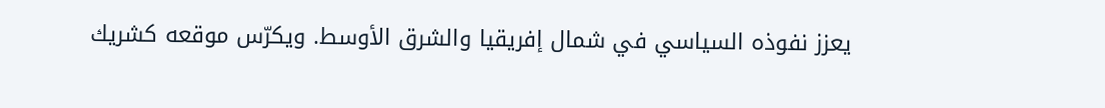يعزز نفوذه السياسي في شمال إفريقيا والشرق الأوسط. ويكرّس موقعه كشريك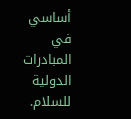أساسي في المبادرات الدولية للسلام.